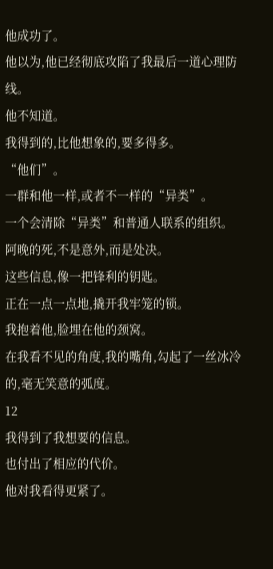他成功了。
他以为,他已经彻底攻陷了我最后一道心理防线。
他不知道。
我得到的,比他想象的,要多得多。
“他们”。
一群和他一样,或者不一样的“异类”。
一个会清除“异类”和普通人联系的组织。
阿晚的死,不是意外,而是处决。
这些信息,像一把锋利的钥匙。
正在一点一点地,撬开我牢笼的锁。
我抱着他,脸埋在他的颈窝。
在我看不见的角度,我的嘴角,勾起了一丝冰冷的,毫无笑意的弧度。
12
我得到了我想要的信息。
也付出了相应的代价。
他对我看得更紧了。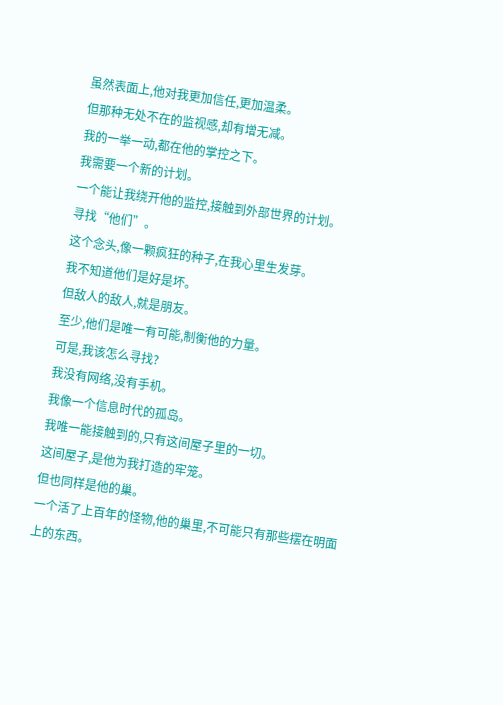虽然表面上,他对我更加信任,更加温柔。
但那种无处不在的监视感,却有增无减。
我的一举一动,都在他的掌控之下。
我需要一个新的计划。
一个能让我绕开他的监控,接触到外部世界的计划。
寻找“他们”。
这个念头,像一颗疯狂的种子,在我心里生发芽。
我不知道他们是好是坏。
但敌人的敌人,就是朋友。
至少,他们是唯一有可能,制衡他的力量。
可是,我该怎么寻找?
我没有网络,没有手机。
我像一个信息时代的孤岛。
我唯一能接触到的,只有这间屋子里的一切。
这间屋子,是他为我打造的牢笼。
但也同样是他的巢。
一个活了上百年的怪物,他的巢里,不可能只有那些摆在明面上的东西。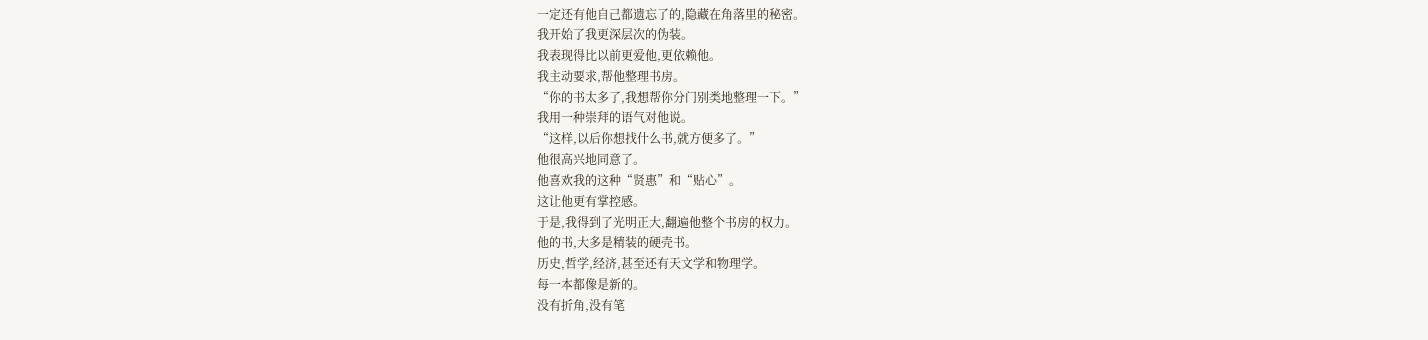一定还有他自己都遗忘了的,隐藏在角落里的秘密。
我开始了我更深层次的伪装。
我表现得比以前更爱他,更依赖他。
我主动要求,帮他整理书房。
“你的书太多了,我想帮你分门别类地整理一下。”
我用一种崇拜的语气对他说。
“这样,以后你想找什么书,就方便多了。”
他很高兴地同意了。
他喜欢我的这种“贤惠”和“贴心”。
这让他更有掌控感。
于是,我得到了光明正大,翻遍他整个书房的权力。
他的书,大多是精装的硬壳书。
历史,哲学,经济,甚至还有天文学和物理学。
每一本都像是新的。
没有折角,没有笔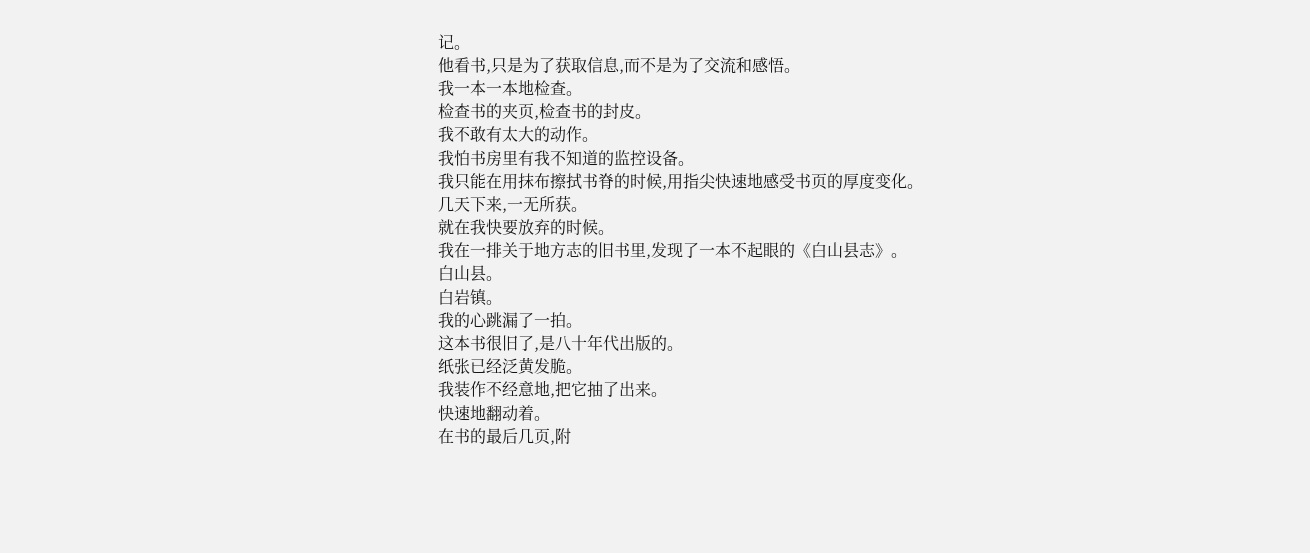记。
他看书,只是为了获取信息,而不是为了交流和感悟。
我一本一本地检查。
检查书的夹页,检查书的封皮。
我不敢有太大的动作。
我怕书房里有我不知道的监控设备。
我只能在用抹布擦拭书脊的时候,用指尖快速地感受书页的厚度变化。
几天下来,一无所获。
就在我快要放弃的时候。
我在一排关于地方志的旧书里,发现了一本不起眼的《白山县志》。
白山县。
白岩镇。
我的心跳漏了一拍。
这本书很旧了,是八十年代出版的。
纸张已经泛黄发脆。
我装作不经意地,把它抽了出来。
快速地翻动着。
在书的最后几页,附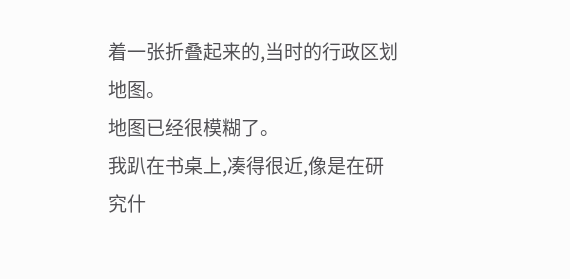着一张折叠起来的,当时的行政区划地图。
地图已经很模糊了。
我趴在书桌上,凑得很近,像是在研究什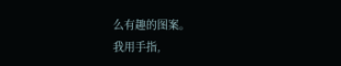么有趣的图案。
我用手指,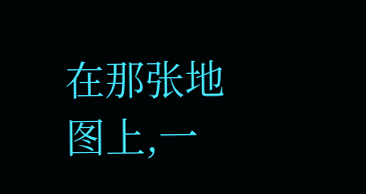在那张地图上,一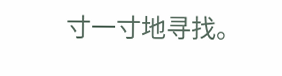寸一寸地寻找。